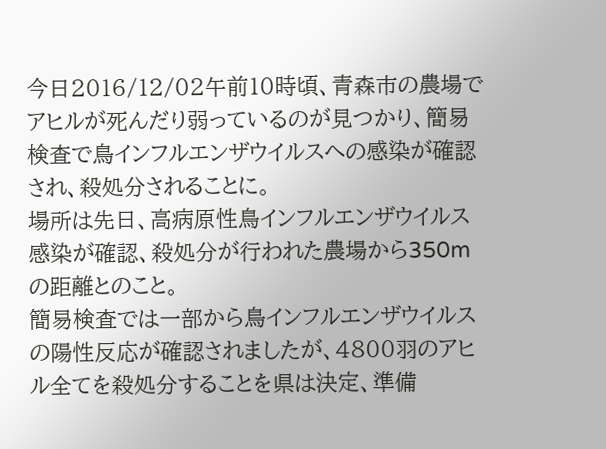今日2016/12/02午前10時頃、青森市の農場でアヒルが死んだり弱っているのが見つかり、簡易検査で鳥インフルエンザウイルスへの感染が確認され、殺処分されることに。
場所は先日、高病原性鳥インフルエンザウイルス感染が確認、殺処分が行われた農場から350mの距離とのこと。
簡易検査では一部から鳥インフルエンザウイルスの陽性反応が確認されましたが、4800羽のアヒル全てを殺処分することを県は決定、準備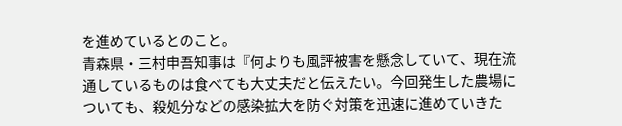を進めているとのこと。
青森県・三村申吾知事は『何よりも風評被害を懸念していて、現在流通しているものは食べても大丈夫だと伝えたい。今回発生した農場についても、殺処分などの感染拡大を防ぐ対策を迅速に進めていきた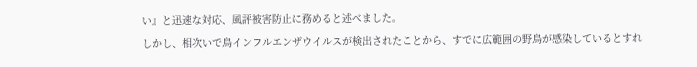い』と迅速な対応、風評被害防止に務めると述べました。
しかし、相次いで鳥インフルエンザウイルスが検出されたことから、すでに広範囲の野鳥が感染しているとすれ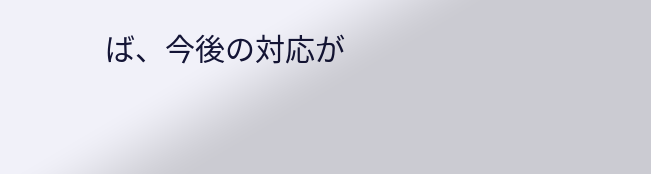ば、今後の対応が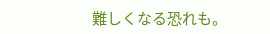難しくなる恐れも。